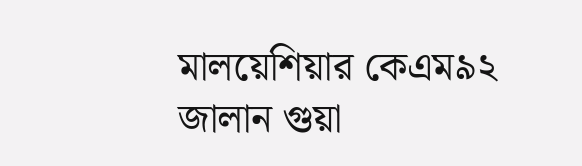মালয়েশিয়ার কেএম৯২ জালান গুয়া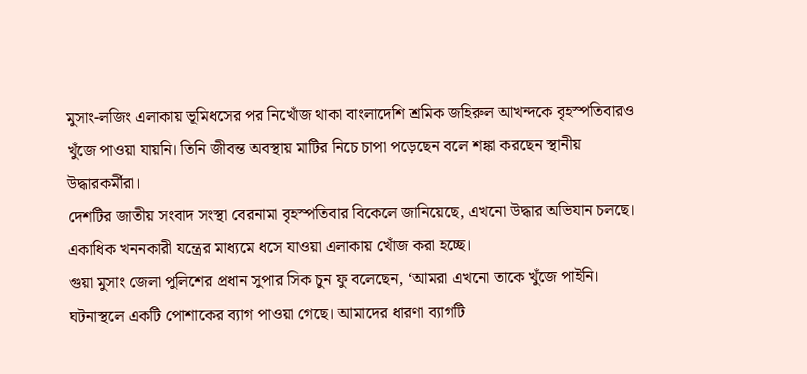মুসাং-লজিং এলাকায় ভূমিধসের পর নিখোঁজ থাকা বাংলাদেশি শ্রমিক জহিরুল আখন্দকে বৃহস্পতিবারও খুঁজে পাওয়া যায়নি। তিনি জীবন্ত অবস্থায় মাটির নিচে চাপা পড়েছেন বলে শঙ্কা করছেন স্থানীয় উদ্ধারকর্মীরা।
দেশটির জাতীয় সংবাদ সংস্থা বেরনামা বৃহস্পতিবার বিকেলে জানিয়েছে, এখনো উদ্ধার অভিযান চলছে। একাধিক খননকারী যন্ত্রের মাধ্যমে ধসে যাওয়া এলাকায় খোঁজ করা হচ্ছে।
গুয়া মুসাং জেলা পুলিশের প্রধান সুপার সিক চুন ফু বলেছেন, ‘আমরা এখনো তাকে খুঁজে পাইনি। ঘটনাস্থলে একটি পোশাকের ব্যাগ পাওয়া গেছে। আমাদের ধারণা ব্যাগটি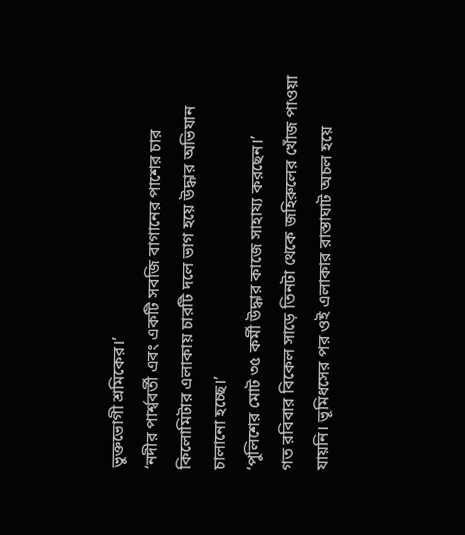ভুক্তভোগী শ্রমিকের।’
‘নদীর পার্শ্ববর্তী এবং একটি সবজি বাগানের পাশের চার কিলোমিটার এলাকায় চারটি দলে ভাগ হয়ে উদ্ধার অভিযান চালানো হচ্ছে।’
‘পুলিশের মোট ৩৫ কর্মী উদ্ধার কাজে সাহায্য করছেন।’
গত রবিবার বিকেল সাড়ে তিনটা থেকে জহিরুলের খোঁজ পাওয়া যায়নি। ভূমিধসের পর ওই এলাকার রাস্তাঘাট অচল হয়ে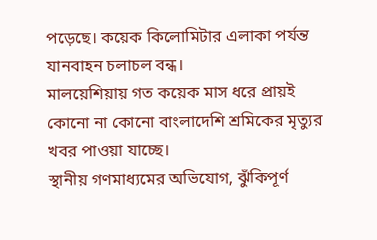পড়েছে। কয়েক কিলোমিটার এলাকা পর্যন্ত যানবাহন চলাচল বন্ধ।
মালয়েশিয়ায় গত কয়েক মাস ধরে প্রায়ই কোনো না কোনো বাংলাদেশি শ্রমিকের মৃত্যুর খবর পাওয়া যাচ্ছে।
স্থানীয় গণমাধ্যমের অভিযোগ, ঝুঁকিপূর্ণ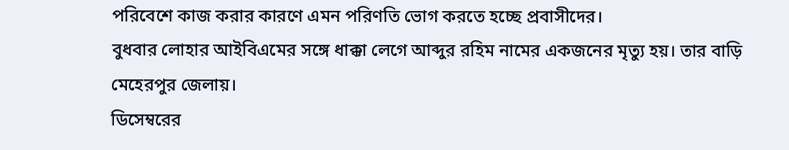পরিবেশে কাজ করার কারণে এমন পরিণতি ভোগ করতে হচ্ছে প্রবাসীদের।
বুধবার লোহার আইবিএমের সঙ্গে ধাক্কা লেগে আব্দুর রহিম নামের একজনের মৃত্যু হয়। তার বাড়ি মেহেরপুর জেলায়।
ডিসেম্বরের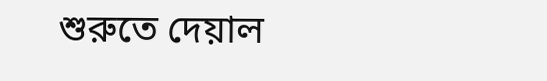শুরুতে দেয়াল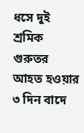ধসে দুই শ্রমিক গুরুতর আহত হওয়ার ৩ দিন বাদে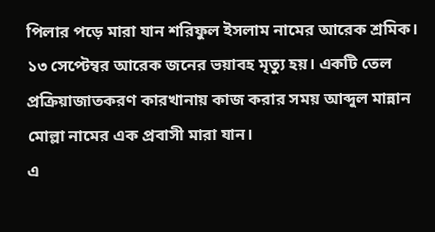পিলার পড়ে মারা যান শরিফুল ইসলাম নামের আরেক শ্রমিক।
১৩ সেপ্টেম্বর আরেক জনের ভয়াবহ মৃত্যু হয়। একটি তেল প্রক্রিয়াজাতকরণ কারখানায় কাজ করার সময় আব্দুল মান্নান মোল্লা নামের এক প্রবাসী মারা যান।
এ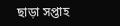ছাড়া সপ্তাহ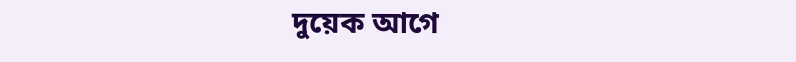দুয়েক আগে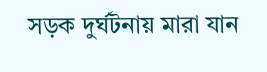সড়ক দুর্ঘটনায় মারা যান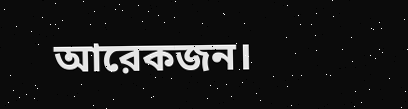আরেকজন।